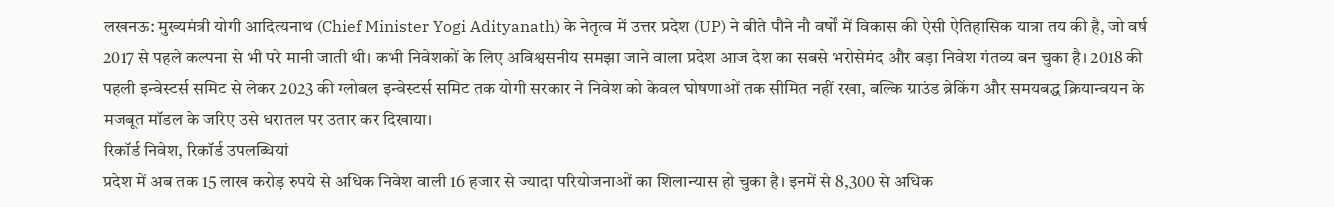लखनऊ: मुख्यमंत्री योगी आदित्यनाथ (Chief Minister Yogi Adityanath) के नेतृत्व में उत्तर प्रदेश (UP) ने बीते पौने नौ वर्षों में विकास की ऐसी ऐतिहासिक यात्रा तय की है, जो वर्ष 2017 से पहले कल्पना से भी परे मानी जाती थी। कभी निवेशकों के लिए अविश्वसनीय समझा जाने वाला प्रदेश आज देश का सबसे भरोसेमंद और बड़ा निवेश गंतव्य बन चुका है। 2018 की पहली इन्वेस्टर्स समिट से लेकर 2023 की ग्लोबल इन्वेस्टर्स समिट तक योगी सरकार ने निवेश को केवल घोषणाओं तक सीमित नहीं रखा, बल्कि ग्राउंड ब्रेकिंग और समयबद्ध क्रियान्वयन के मजबूत मॉडल के जरिए उसे धरातल पर उतार कर दिखाया।
रिकॉर्ड निवेश, रिकॉर्ड उपलब्धियां
प्रदेश में अब तक 15 लाख करोड़ रुपये से अधिक निवेश वाली 16 हजार से ज्यादा परियोजनाओं का शिलान्यास हो चुका है। इनमें से 8,300 से अधिक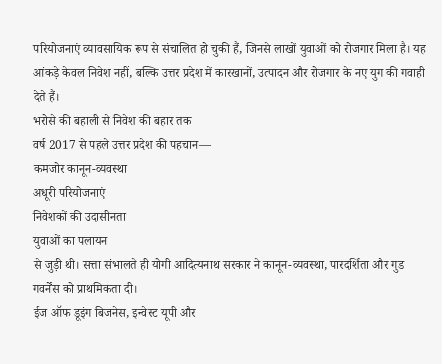परियोजनाएं व्यावसायिक रूप से संचालित हो चुकी हैं, जिनसे लाखों युवाओं को रोजगार मिला है। यह आंकड़े केवल निवेश नहीं, बल्कि उत्तर प्रदेश में कारखानों, उत्पादन और रोजगार के नए युग की गवाही देते हैं।
भरोसे की बहाली से निवेश की बहार तक
वर्ष 2017 से पहले उत्तर प्रदेश की पहचान—
कमजोर कानून-व्यवस्था
अधूरी परियोजनाएं
निवेशकों की उदासीनता
युवाओं का पलायन
से जुड़ी थी। सत्ता संभालते ही योगी आदित्यनाथ सरकार ने कानून-व्यवस्था, पारदर्शिता और गुड गवर्नेंस को प्राथमिकता दी।
ईज ऑफ डूइंग बिजनेस, इन्वेस्ट यूपी और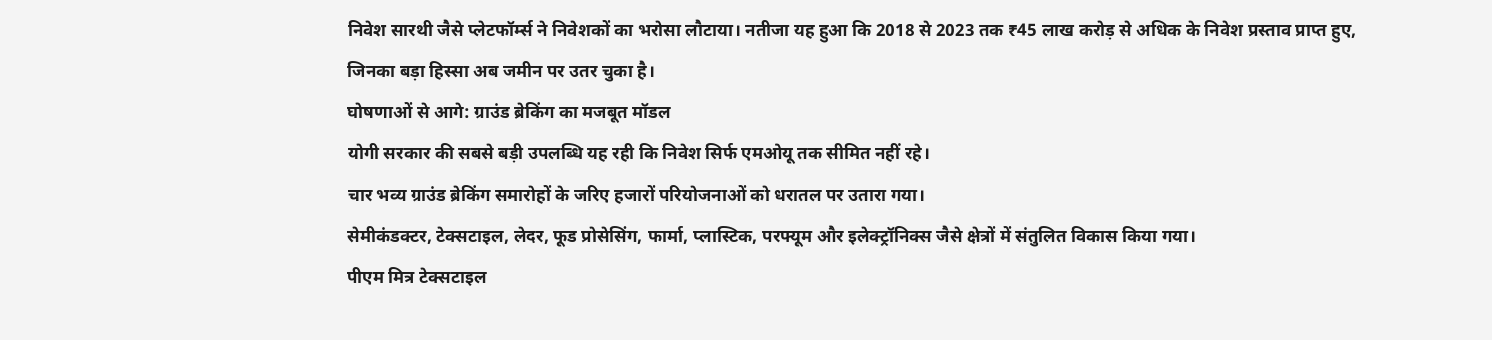निवेश सारथी जैसे प्लेटफॉर्म्स ने निवेशकों का भरोसा लौटाया। नतीजा यह हुआ कि 2018 से 2023 तक ₹45 लाख करोड़ से अधिक के निवेश प्रस्ताव प्राप्त हुए, जिनका बड़ा हिस्सा अब जमीन पर उतर चुका है।
घोषणाओं से आगे: ग्राउंड ब्रेकिंग का मजबूत मॉडल
योगी सरकार की सबसे बड़ी उपलब्धि यह रही कि निवेश सिर्फ एमओयू तक सीमित नहीं रहे।
चार भव्य ग्राउंड ब्रेकिंग समारोहों के जरिए हजारों परियोजनाओं को धरातल पर उतारा गया।
सेमीकंडक्टर, टेक्सटाइल, लेदर, फूड प्रोसेसिंग, फार्मा, प्लास्टिक, परफ्यूम और इलेक्ट्रॉनिक्स जैसे क्षेत्रों में संतुलित विकास किया गया।
पीएम मित्र टेक्सटाइल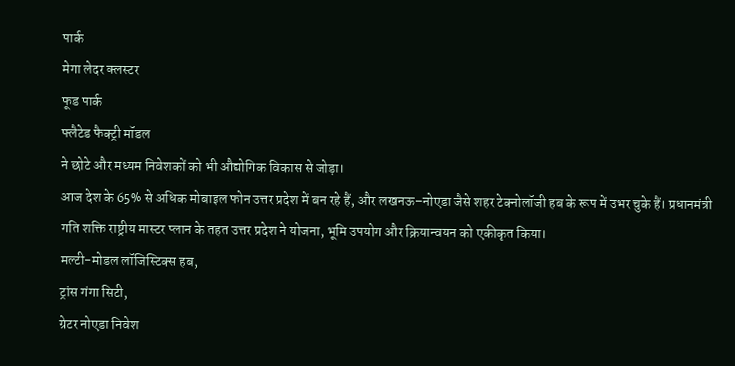पार्क
मेगा लेदर क्लस्टर
फूड पार्क
फ्लैटेड फैक्ट्री मॉडल
ने छोटे और मध्यम निवेशकों को भी औद्योगिक विकास से जोड़ा।
आज देश के 65% से अधिक मोबाइल फोन उत्तर प्रदेश में बन रहे हैं, और लखनऊ–नोएडा जैसे शहर टेक्नोलॉजी हब के रूप में उभर चुके हैं। प्रधानमंत्री गति शक्ति राष्ट्रीय मास्टर प्लान के तहत उत्तर प्रदेश ने योजना, भूमि उपयोग और क्रियान्वयन को एकीकृत किया।
मल्टी-मोडल लॉजिस्टिक्स हब,
ट्रांस गंगा सिटी,
ग्रेटर नोएडा निवेश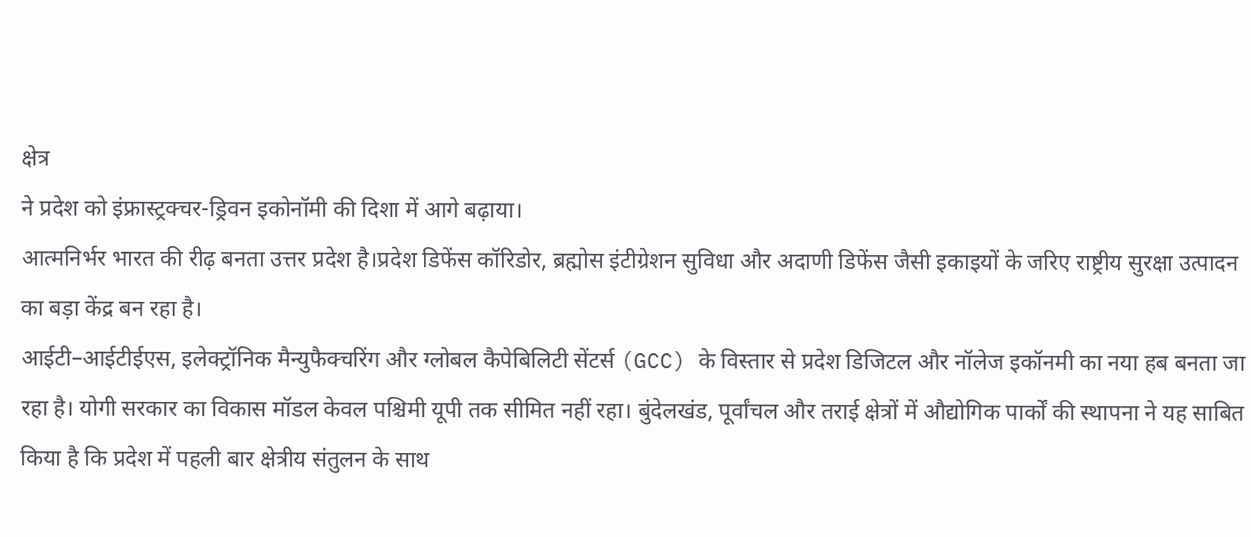क्षेत्र
ने प्रदेश को इंफ्रास्ट्रक्चर-ड्रिवन इकोनॉमी की दिशा में आगे बढ़ाया।
आत्मनिर्भर भारत की रीढ़ बनता उत्तर प्रदेश है।प्रदेश डिफेंस कॉरिडोर, ब्रह्मोस इंटीग्रेशन सुविधा और अदाणी डिफेंस जैसी इकाइयों के जरिए राष्ट्रीय सुरक्षा उत्पादन का बड़ा केंद्र बन रहा है।
आईटी–आईटीईएस, इलेक्ट्रॉनिक मैन्युफैक्चरिंग और ग्लोबल कैपेबिलिटी सेंटर्स (GCC) के विस्तार से प्रदेश डिजिटल और नॉलेज इकॉनमी का नया हब बनता जा रहा है। योगी सरकार का विकास मॉडल केवल पश्चिमी यूपी तक सीमित नहीं रहा। बुंदेलखंड, पूर्वांचल और तराई क्षेत्रों में औद्योगिक पार्कों की स्थापना ने यह साबित किया है कि प्रदेश में पहली बार क्षेत्रीय संतुलन के साथ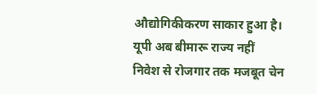औद्योगिकीकरण साकार हुआ है।
यूपी अब बीमारू राज्य नहीं
निवेश से रोजगार तक मजबूत चेन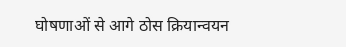घोषणाओं से आगे ठोस क्रियान्वयन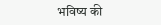भविष्य की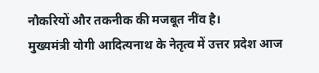नौकरियों और तकनीक की मजबूत नींव है।
मुख्यमंत्री योगी आदित्यनाथ के नेतृत्व में उत्तर प्रदेश आज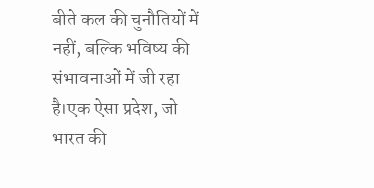बीते कल की चुनौतियों में नहीं, बल्कि भविष्य की संभावनाओं में जी रहा है।एक ऐसा प्रदेश, जो भारत की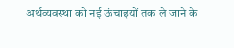अर्थव्यवस्था को नई ऊंचाइयों तक ले जाने के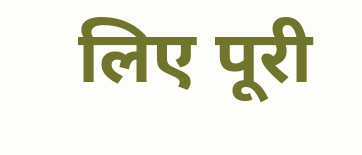लिए पूरी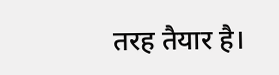तरह तैयार है।